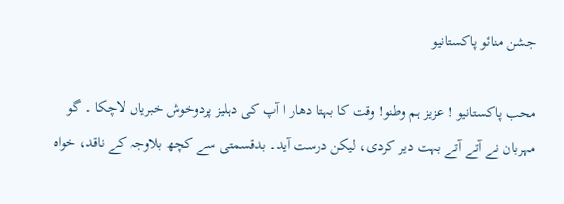جشن منائو پاکستانیو

محب پاکستانیو ! عزیز ہم وطنو! وقت کا بہتا دھار ا آپ کی دہلیز پردوخوش خبریاں لاچکا ۔ گو مہربان نے آتے آتے بہت دیر کردی، لیکن درست آید۔ بدقسمتی سے کچھ بلاوجہ کے ناقد، خواہ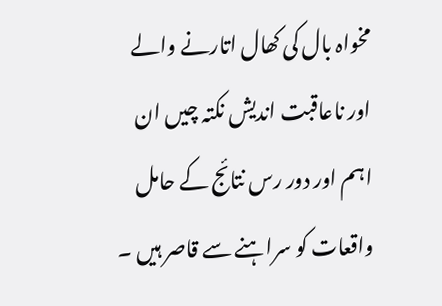مخواہ بال کی کھال اتارنے والے اور ناعاقبت اندیش نکتہ چیں ان اہم اور دور رس نتائج کے حامل واقعات کو سراہنے سے قاصر ہیں ۔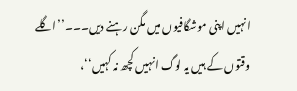انہیں اپنی موشگافیوں میں مگن رہنے دیں۔۔۔’’اگلے وقتوں کے ہیں یہ لوگ انہیں کچھ نہ کہیں‘‘،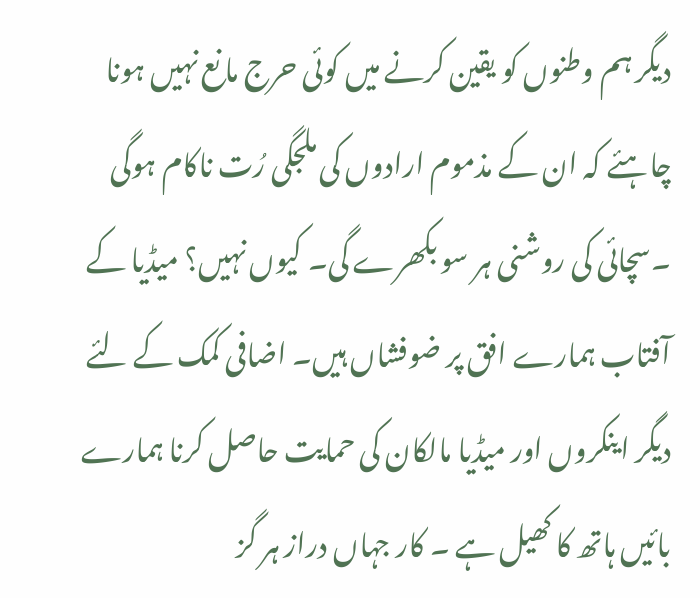دیگر ہم وطنوں کو یقین کرنے میں کوئی حرج مانع نہیں ہونا چاہئے کہ ان کے مذموم ارادوں کی ملجگی رُت ناکام ہوگی ۔سچائی کی روشنی ہر سو بکھرے گی۔ کیوں نہیں؟ میڈیا کے آفتاب ہمارے افق پر ضوفشاں ہیں۔ اضافی کمک کے لئے دیگر اینکروں اور میڈیا مالکان کی حمایت حاصل کرنا ہمارے بائیں ہاتھ کا کھیل ہے ۔ کار جہاں دراز ہر گز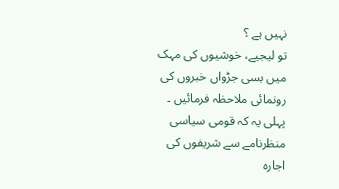نہیں ہے ؟
تو لیجیے، خوشیوں کی مہک میں بسی جڑواں خبروں کی رونمائی ملاحظہ فرمائیں ۔ پہلی یہ کہ قومی سیاسی منظرنامے سے شریفوں کی اجارہ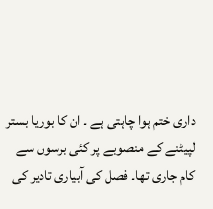داری ختم ہوا چاہتی ہے ۔ ان کا بوریا بستر لپیٹنے کے منصوبے پر کئی برسوں سے کام جاری تھا۔ فصل کی آبیاری تادیر کی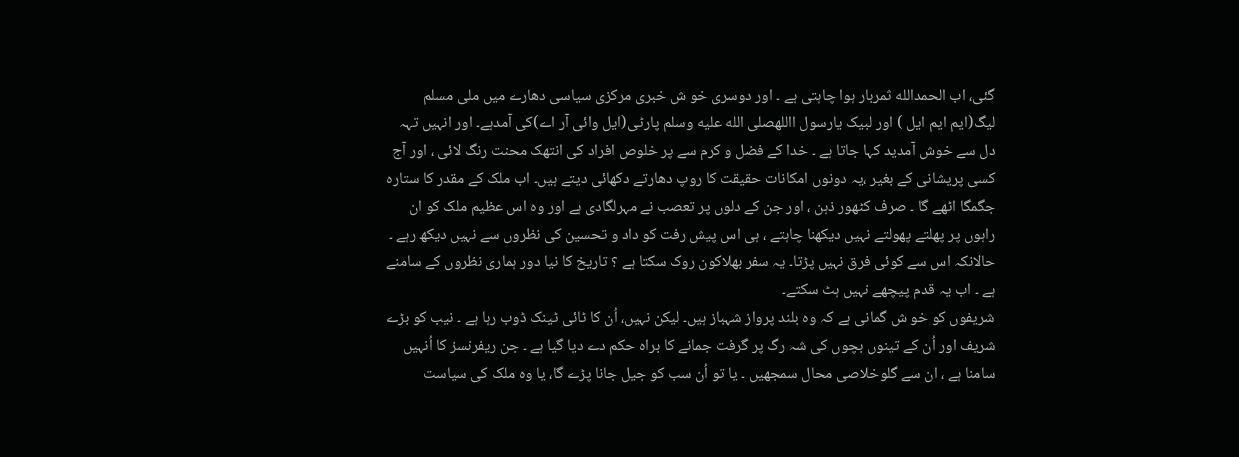گئی، اب الحمدالله ثمربار ہوا چاہتی ہے ۔ اور دوسری خو ش خبری مرکزی سیاسی دھارے میں ملی مسلم لیگ(ایم ایم ایل ) اور لبیک یارسول االلهصلى الله عليه وسلم پارٹی(ایل وائی آر اے)کی آمدہے۔ اور انہیں تہہ دل سے خوش آمدید کہا جاتا ہے ۔ خدا کے فضل و کرم سے پر خلوص افراد کی انتھک محنت رنگ لائی ، اور آج کسی پریشانی کے بغیر ،یہ دونوں امکانات حقیقت کا روپ دھارتے دکھائی دیتے ہیں۔ اب ملک کے مقدر کا ستارہ جگمگا اٹھے گا ۔ صرف کٹھور ذہن ، اور جن کے دلوں پر تعصب نے مہرلگادی ہے اور وہ اس عظیم ملک کو ان راہوں پر پھلتے پھولتے نہیں دیکھنا چاہتے ، ہی اس پیش رفت کو داد و تحسین کی نظروں سے نہیں دیکھ رہے ۔ حالانکہ اس سے کوئی فرق نہیں پڑتا۔ یہ سفر بھلاکون روک سکتا ہے ؟ تاریخ کا نیا دور ہماری نظروں کے سامنے ہے ۔ اب یہ قدم پیچھے نہیں ہٹ سکتے۔
شریفوں کو خو ش گمانی ہے کہ وہ بلند پرواز شہباز ہیں۔ لیکن نہیں، اُن کا ٹائی ٹینک ڈوب رہا ہے ۔ نیب کو بڑے شریف اور اُن کے تینوں بچوں کی شہ رگ پر گرفت جمانے کا براہ حکم دے دیا گیا ہے ۔ جن ریفرنسز کا اُنہیں سامنا ہے ، ان سے گلوخلاصی محال سمجھیں ۔ یا تو اُن سب کو جیل جانا پڑے گا، یا وہ ملک کی سیاست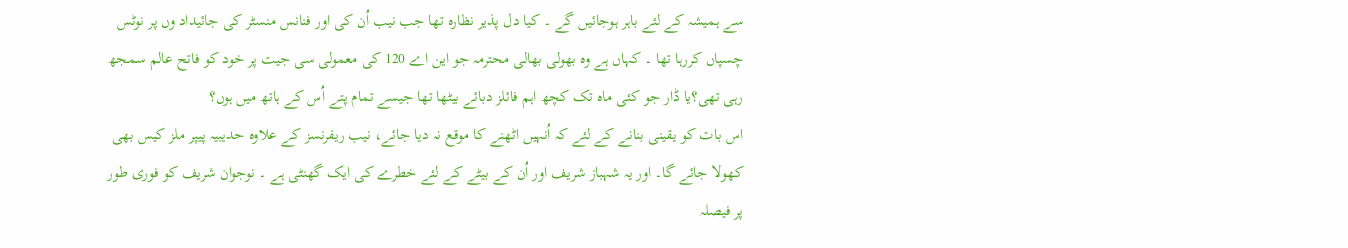سے ہمیشہ کے لئے باہر ہوجائیں گے ۔ کیا دل پذیر نظارہ تھا جب نیب اُن کی اور فنانس منسٹر کی جائیداد وں پر نوٹس چسپاں کررہا تھا ۔ کہاں ہے وہ بھولی بھالی محترمہ جو این اے 120 کی معمولی سی جیت پر خود کو فاتح عالم سمجھ رہی تھی؟یا ڈار جو کئی ماہ تک کچھ اہم فائلز دبائے بیٹھا تھا جیسے تمام پتے اُس کے ہاتھ میں ہوں؟
اس بات کو یقینی بنانے کے لئے کہ اُنہیں اٹھنے کا موقع نہ دیا جائے، نیب ریفرنسز کے علاوہ حدیبیہ پیپر ملز کیس بھی کھولا جائے گا۔ اور یہ شہباز شریف اور اُن کے بیٹے کے لئے خطرے کی ایک گھنٹی ہے ۔ نوجوان شریف کو فوری طور پر فیصلہ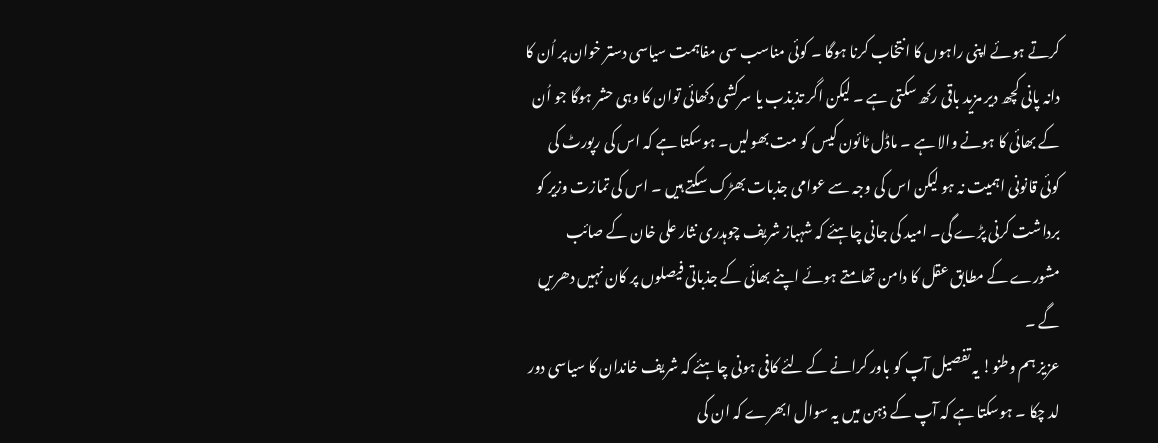کرتے ہوئے اپنی راہوں کا انتخاب کرنا ہوگا ۔ کوئی مناسب سی مفاہمت سیاسی دستر خوان پر اُن کا دانہ پانی کچھ دیر مزید باقی رکھ سکتی ہے ۔ لیکن اگر تذبذب یا سرکشی دکھائی توان کا وہی حشر ہوگا جو اُن کے بھائی کا ہونے والا ہے ۔ ماڈل ٹائون کیس کو مت بھولیں۔ ہوسکتا ہے کہ اس کی رپورٹ کی کوئی قانونی اہمیت نہ ہو لیکن اس کی وجہ سے عوامی جذبات بھڑک سکتے ہیں ۔ اس کی تمازت وزیر کو برداشت کرنی پڑے گی۔ امید کی جانی چاہئے کہ شہباز شریف چوہدری نثار علی خان کے صائب مشورے کے مطابق عقل کا دامن تھامتے ہوئے اپنے بھائی کے جذباتی فیصلوں پر کان نہیں دھریں گے ۔
عزیز ہم وطنو! یہ تفصیل آپ کو باور کرانے کے لئے کافی ہونی چاہئے کہ شریف خاندان کا سیاسی دور لد چکا ۔ ہوسکتا ہے کہ آپ کے ذہن میں یہ سوال ابھرے کہ ان کی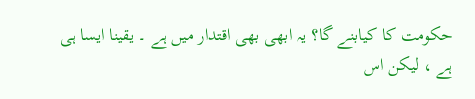حکومت کا کیابنے گا؟ یہ ابھی بھی اقتدار میں ہے ۔ یقینا ایسا ہی ہے ، لیکن اس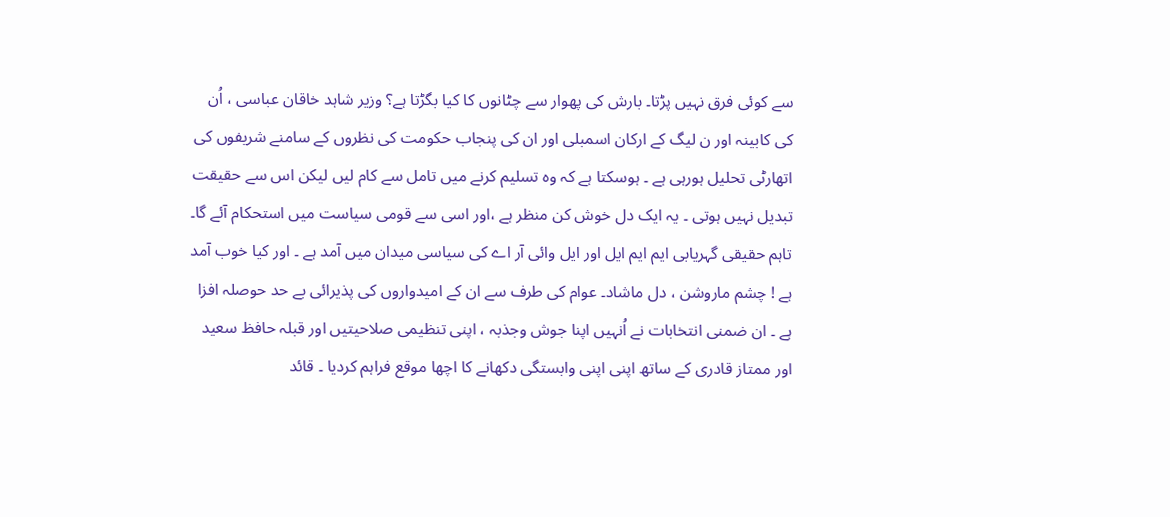سے کوئی فرق نہیں پڑتا۔ بارش کی پھوار سے چٹانوں کا کیا بگڑتا ہے؟ وزیر شاہد خاقان عباسی ، اُن کی کابینہ اور ن لیگ کے ارکان اسمبلی اور ان کی پنجاب حکومت کی نظروں کے سامنے شریفوں کی اتھارٹی تحلیل ہورہی ہے ۔ ہوسکتا ہے کہ وہ تسلیم کرنے میں تامل سے کام لیں لیکن اس سے حقیقت تبدیل نہیں ہوتی ۔ یہ ایک دل خوش کن منظر ہے ،اور اسی سے قومی سیاست میں استحکام آئے گا۔
تاہم حقیقی گہریابی ایم ایم ایل اور ایل وائی آر اے کی سیاسی میدان میں آمد ہے ۔ اور کیا خوب آمد ہے ! چشم ماروشن ، دل ماشاد۔ عوام کی طرف سے ان کے امیدواروں کی پذیرائی بے حد حوصلہ افزا ہے ۔ ان ضمنی انتخابات نے اُنہیں اپنا جوش وجذبہ ، اپنی تنظیمی صلاحیتیں اور قبلہ حافظ سعید اور ممتاز قادری کے ساتھ اپنی اپنی وابستگی دکھانے کا اچھا موقع فراہم کردیا ۔ قائد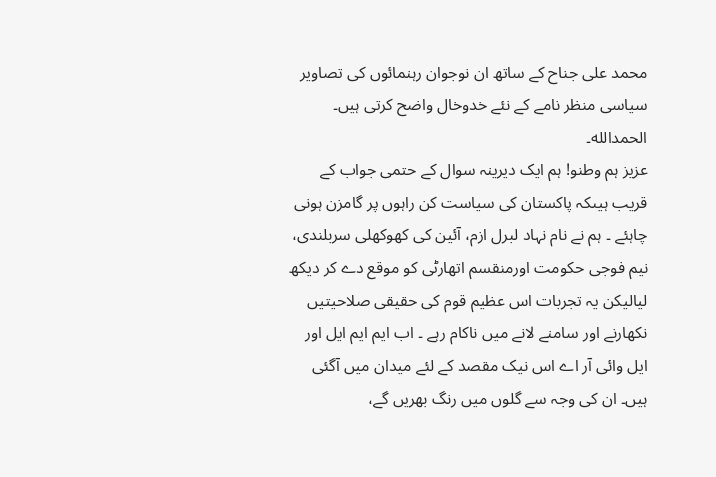محمد علی جناح کے ساتھ ان نوجوان رہنمائوں کی تصاویر سیاسی منظر نامے کے نئے خدوخال واضح کرتی ہیں۔ الحمدالله۔
عزیز ہم وطنو! ہم ایک دیرینہ سوال کے حتمی جواب کے قریب ہیںکہ پاکستان کی سیاست کن راہوں پر گامزن ہونی چاہئے ۔ ہم نے نام نہاد لبرل ازم، آئین کی کھوکھلی سربلندی، نیم فوجی حکومت اورمنقسم اتھارٹی کو موقع دے کر دیکھ لیالیکن یہ تجربات اس عظیم قوم کی حقیقی صلاحیتیں نکھارنے اور سامنے لانے میں ناکام رہے ۔ اب ایم ایم ایل اور ایل وائی آر اے اس نیک مقصد کے لئے میدان میں آگئی ہیں۔ ان کی وجہ سے گلوں میں رنگ بھریں گے،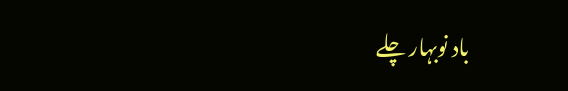باد نوبہار چلے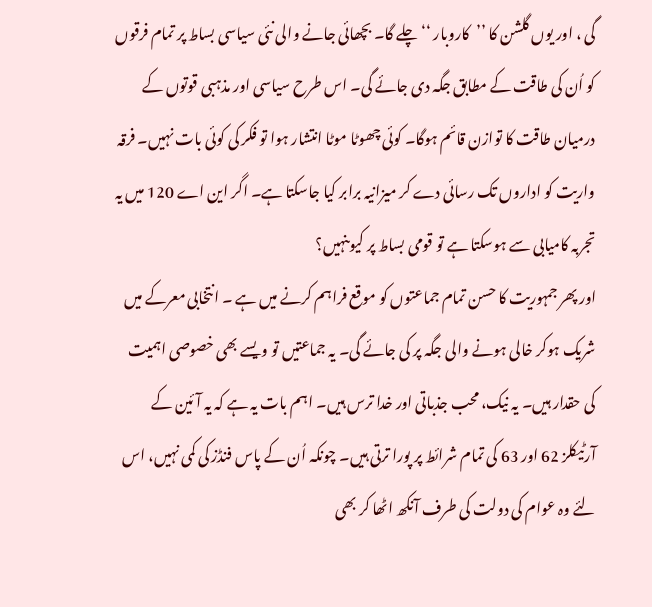گی ، اور یوں گلشن کا ’’کاروبار ‘‘چلے گا۔ بچھائی جانے والی نئی سیاسی بساط پر تمام فرقوں کو اُن کی طاقت کے مطابق جگہ دی جائے گی۔ اس طرح سیاسی اور مذہبی قوتوں کے درمیان طاقت کا توازن قائم ہوگا۔ کوئی چھوٹا موٹا انتشار ہوا تو فکر کی کوئی بات نہیں۔ فرقہ واریت کو اداروں تک رسائی دے کر میزانیہ برابر کیا جاسکتا ہے۔ اگر این اے 120 میں یہ تجربہ کامیابی سے ہوسکتا ہے تو قومی بساط پر کیوںنہیں؟
اور پھر جمہوریت کا حسن تمام جماعتوں کو موقع فراہم کرنے میں ہے ۔ انتخابی معرکے میں شریک ہوکر خالی ہونے والی جگہ پر کی جائے گی۔ یہ جماعتیں تو ویسے بھی خصوصی اہمیت کی حقدار ہیں۔ یہ نیک، محب جذباتی اور خدا ترس ہیں۔ اہم بات یہ ہے کہ یہ آئین کے آرٹیکلز 62 اور 63 کی تمام شرائط پر پورا ترتی ہیں۔ چونکہ اُن کے پاس فنڈز کی کمی نہیں، اس لئے وہ عوام کی دولت کی طرف آنکھ اٹھا کر بھی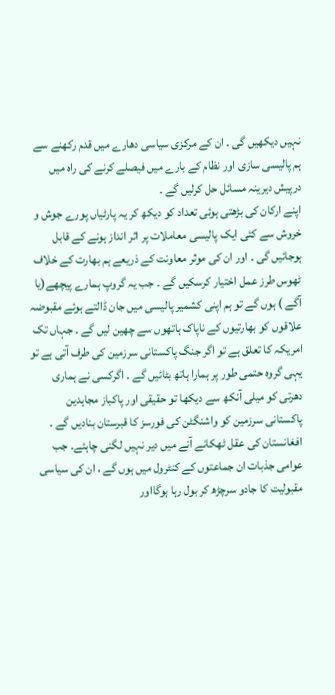نہیں دیکھیں گی ۔ ان کے مرکزی سیاسی دھارے میں قدم رکھنے سے ہم پالیسی سازی اور نظام کے بارے میں فیصلے کرنے کی راہ میں درپیش دیرینہ مسائل حل کرلیں گے ۔
اپنے ارکان کی بڑھتی ہوئی تعداد کو دیکھ کر یہ پارٹیاں پورے جوش و خروش سے کئی ایک پالیسی معاملات پر اثر انداز ہونے کے قابل ہوجائیں گی ۔ اور ان کی موثر معاونت کے ذریعے ہم بھارت کے خلاف ٹھوس طرز عمل اختیار کرسکیں گے ۔ جب یہ گروپ ہمارے پیچھے(یا آگے ) ہوں گے تو ہم اپنی کشمیر پالیسی میں جان ڈالتے ہوئے مقبوضہ علاقوں کو بھارتیوں کے ناپاک ہاتھوں سے چھین لیں گے ۔ جہاں تک امریکہ کا تعلق ہے تو اگر جنگ پاکستانی سرزمین کی طرف آتی ہے تو یہی گروہ حتمی طور پر ہمارا ہاتھ بٹائیں گے ۔ اگرکسی نے ہماری دھرتی کو میلی آنکھ سے دیکھا تو حقیقی اور پاکباز مجاہدین پاکستانی سرزمین کو واشنگٹن کی فورسز کا قبرستان بنادیں گے ۔
افغانستان کی عقل ٹھکانے آنے میں دیر نہیں لگنی چاہئے۔ جب عوامی جذبات ان جماعتوں کے کنٹرول میں ہوں گے ، ان کی سیاسی مقبولیت کا جادو سرچڑھ کر بول رہا ہوگااور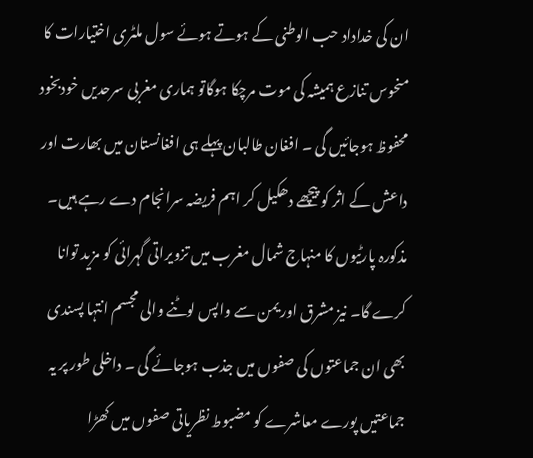ان کی خداداد حب الوطنی کے ہوتے ہوئے سول ملٹری اختیارات کا منحوس تنازع ہمیشہ کی موت مرچکا ہوگاتو ہماری مغربی سرحدیں خودبخود محفوظ ہوجائیں گی ۔ افغان طالبان پہلے ہی افغانستان میں بھارت اور داعش کے اثر کو پیچھے دھکیل کر اہم فریضہ سرانجام دے رہے ہیں۔ مذکورہ پارٹیوں کا منہاج شمال مغرب میں تزویراتی گہرائی کو مزید توانا کرے گا۔ نیز مشرق اور یمن سے واپس لوٹنے والی مجسم انتہا پسندی بھی ان جماعتوں کی صفوں میں جذب ہوجائے گی ۔ داخلی طور پر یہ جماعتیں پورے معاشرے کو مضبوط نظریاتی صفوں میں کھڑا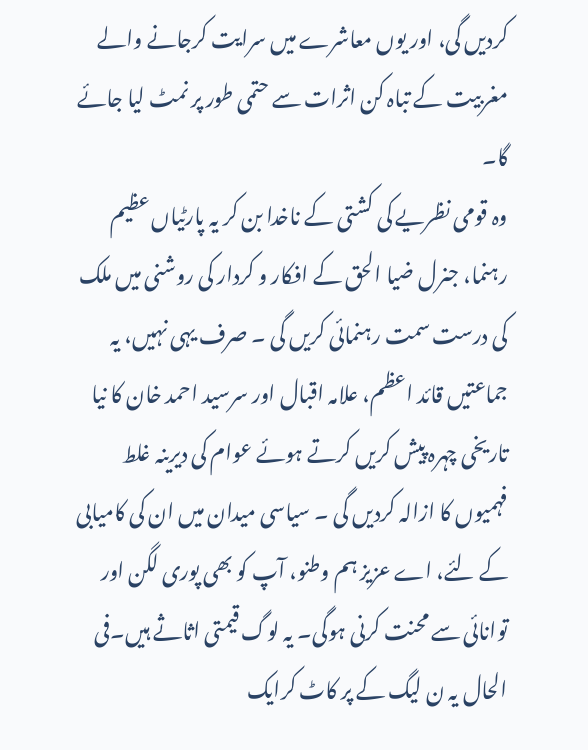کردیں گی، اور یوں معاشرے میں سرایت کرجانے والے مغربیت کے تباہ کن اثرات سے حتمی طور پر نمٹ لیا جائے گا۔
وہ قومی نظریے کی کشتی کے ناخدا بن کر یہ پارٹیاں عظیم رہنما، جنرل ضیا الحق کے افکار و کردار کی روشنی میں ملک کی درست سمت رہنمائی کریں گی ۔ صرف یہی نہیں، یہ جماعتیں قائد اعظم، علامہ اقبال اور سرسید احمد خان کا نیا تاریخی چہرہ پیش کریں کرتے ہوئے عوام کی دیرینہ غلط فہمیوں کا ازالہ کردیں گی ۔ سیاسی میدان میں ان کی کامیابی کے لئے، اے عزیز ہم وطنو، آپ کو بھی پوری لگن اور توانائی سے محنت کرنی ہوگی۔ یہ لوگ قیمتی اثاثے ہیں۔فی الحال یہ ن لیگ کے پر کاٹ کرایک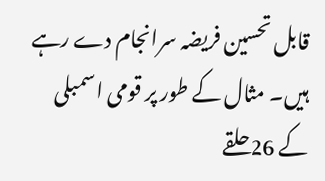قابل تحسین فریضہ سرانجام دے رہے ہیں۔ مثال کے طور پر قومی اسمبلی کے 26حلقے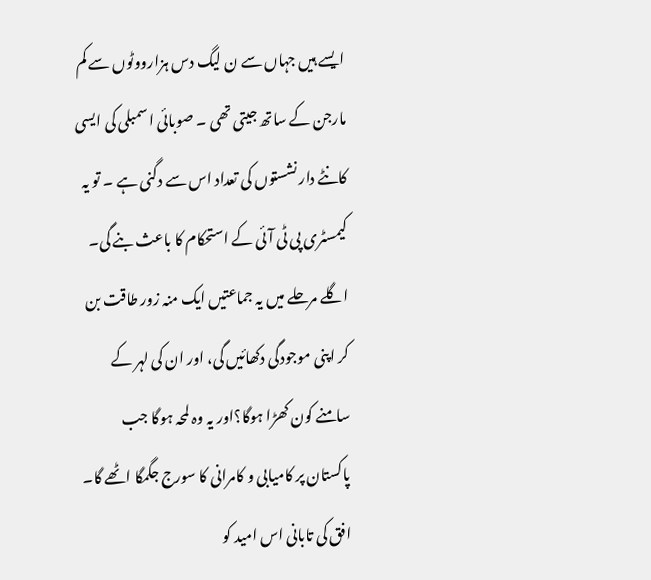ایسے ہیں جہاں سے ن لیگ دس ہزارووٹوں سے کم مارجن کے ساتھ جیتی تھی ۔ صوبائی اسمبلی کی ایسی کانٹے دار نشستوں کی تعداد اس سے دگنی ہے ۔ تو یہ کیمسٹری پی ٹی آئی کے استحکام کا باعث بنے گی۔
اگلے مرحلے میں یہ جماعتیں ایک منہ زور طاقت بن کر اپنی موجودگی دکھائیں گی، اور ان کی لہر کے سامنے کون کھڑا ہوگا؟اور یہ وہ لمحہ ہوگا جب پاکستان پر کامیابی و کامرانی کا سورج جگمگا اٹھے گا۔ افق کی تابانی اس امید کو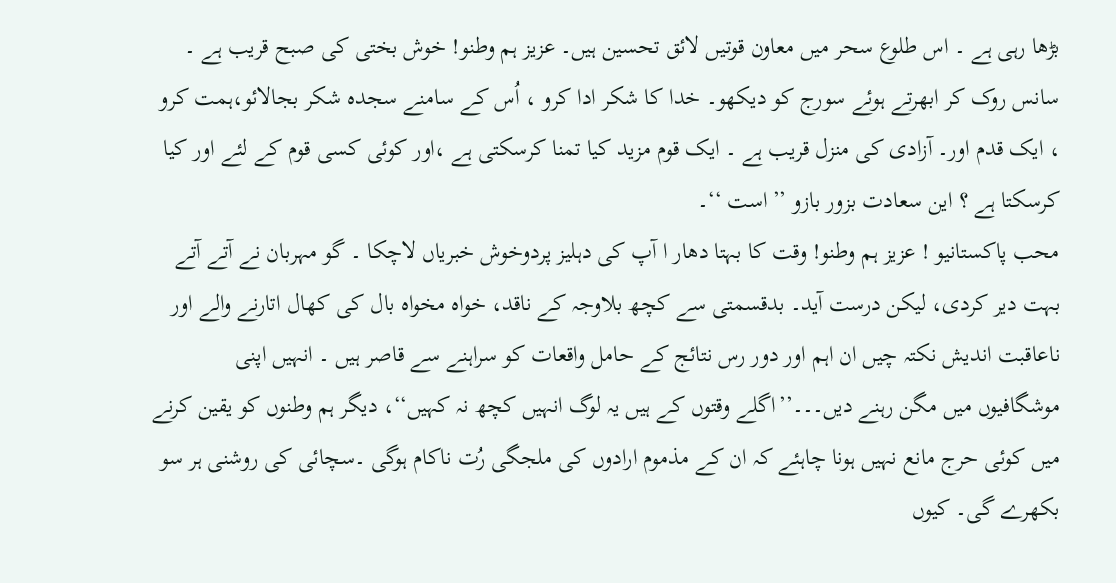بڑھا رہی ہے ۔ اس طلوع سحر میں معاون قوتیں لائق تحسین ہیں۔ عزیز ہم وطنو! خوش بختی کی صبح قریب ہے ۔ سانس روک کر ابھرتے ہوئے سورج کو دیکھو۔ خدا کا شکر ادا کرو ، اُس کے سامنے سجدہ شکر بجالائو،ہمت کرو ، ایک قدم اور۔ آزادی کی منزل قریب ہے ۔ ایک قوم مزید کیا تمنا کرسکتی ہے ،اور کوئی کسی قوم کے لئے اور کیا کرسکتا ہے ؟ این سعادت بزور بازو ’’است ‘‘۔
محب پاکستانیو ! عزیز ہم وطنو! وقت کا بہتا دھار ا آپ کی دہلیز پردوخوش خبریاں لاچکا ۔ گو مہربان نے آتے آتے بہت دیر کردی، لیکن درست آید۔ بدقسمتی سے کچھ بلاوجہ کے ناقد، خواہ مخواہ بال کی کھال اتارنے والے اور ناعاقبت اندیش نکتہ چیں ان اہم اور دور رس نتائج کے حامل واقعات کو سراہنے سے قاصر ہیں ۔ انہیں اپنی موشگافیوں میں مگن رہنے دیں۔۔۔’’اگلے وقتوں کے ہیں یہ لوگ انہیں کچھ نہ کہیں‘‘، دیگر ہم وطنوں کو یقین کرنے میں کوئی حرج مانع نہیں ہونا چاہئے کہ ان کے مذموم ارادوں کی ملجگی رُت ناکام ہوگی ۔سچائی کی روشنی ہر سو بکھرے گی۔ کیوں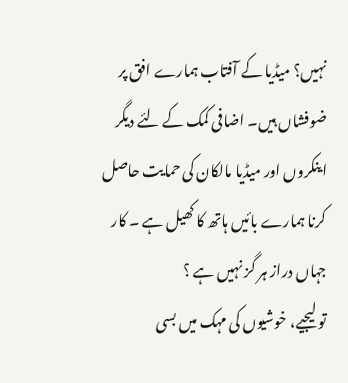نہیں؟ میڈیا کے آفتاب ہمارے افق پر ضوفشاں ہیں۔ اضافی کمک کے لئے دیگر اینکروں اور میڈیا مالکان کی حمایت حاصل کرنا ہمارے بائیں ہاتھ کا کھیل ہے ۔ کار جہاں دراز ہر گز نہیں ہے ؟
تو لیجیے، خوشیوں کی مہک میں بسی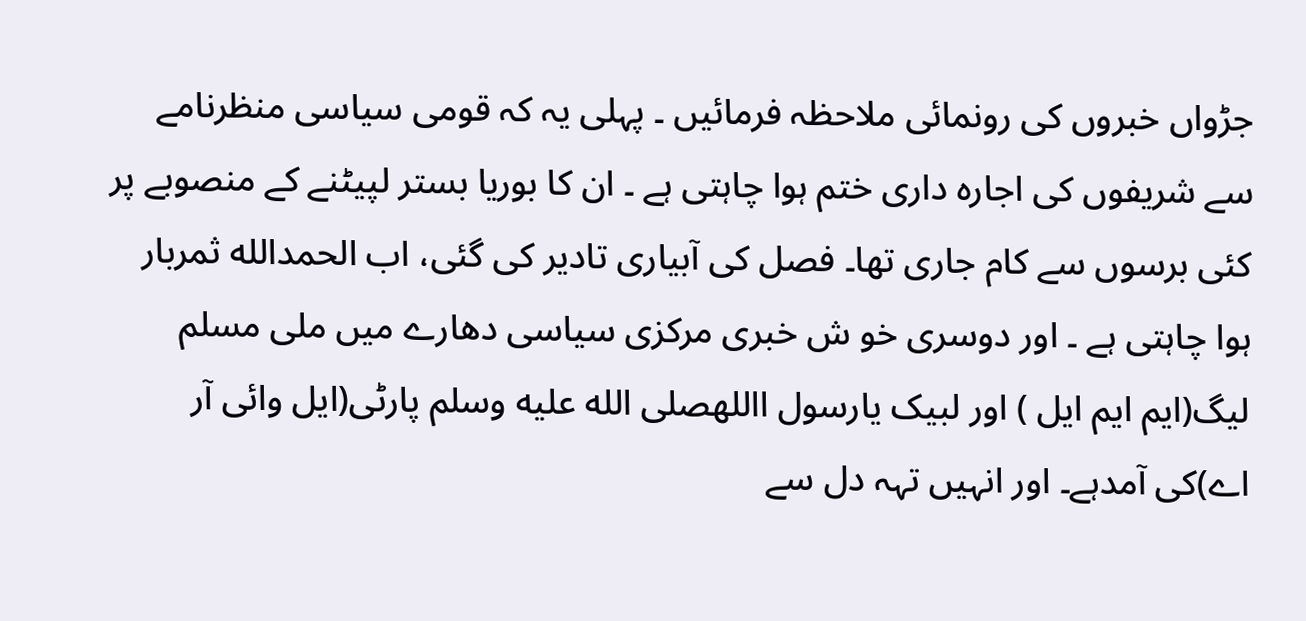جڑواں خبروں کی رونمائی ملاحظہ فرمائیں ۔ پہلی یہ کہ قومی سیاسی منظرنامے سے شریفوں کی اجارہ داری ختم ہوا چاہتی ہے ۔ ان کا بوریا بستر لپیٹنے کے منصوبے پر کئی برسوں سے کام جاری تھا۔ فصل کی آبیاری تادیر کی گئی، اب الحمدالله ثمربار ہوا چاہتی ہے ۔ اور دوسری خو ش خبری مرکزی سیاسی دھارے میں ملی مسلم لیگ(ایم ایم ایل ) اور لبیک یارسول االلهصلى الله عليه وسلم پارٹی(ایل وائی آر اے)کی آمدہے۔ اور انہیں تہہ دل سے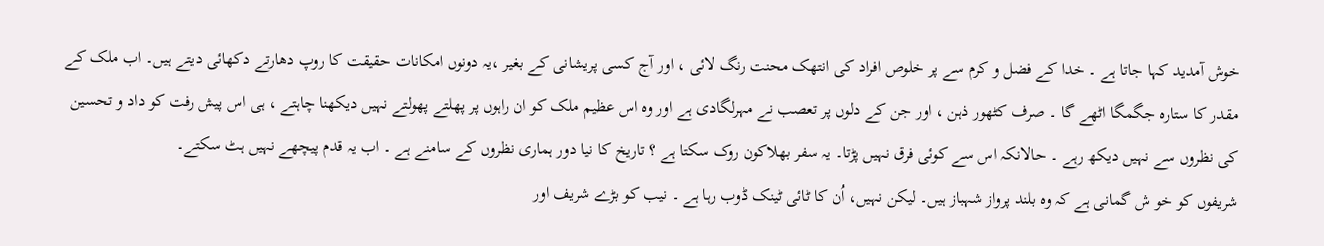خوش آمدید کہا جاتا ہے ۔ خدا کے فضل و کرم سے پر خلوص افراد کی انتھک محنت رنگ لائی ، اور آج کسی پریشانی کے بغیر ،یہ دونوں امکانات حقیقت کا روپ دھارتے دکھائی دیتے ہیں۔ اب ملک کے مقدر کا ستارہ جگمگا اٹھے گا ۔ صرف کٹھور ذہن ، اور جن کے دلوں پر تعصب نے مہرلگادی ہے اور وہ اس عظیم ملک کو ان راہوں پر پھلتے پھولتے نہیں دیکھنا چاہتے ، ہی اس پیش رفت کو داد و تحسین کی نظروں سے نہیں دیکھ رہے ۔ حالانکہ اس سے کوئی فرق نہیں پڑتا۔ یہ سفر بھلاکون روک سکتا ہے ؟ تاریخ کا نیا دور ہماری نظروں کے سامنے ہے ۔ اب یہ قدم پیچھے نہیں ہٹ سکتے۔
شریفوں کو خو ش گمانی ہے کہ وہ بلند پرواز شہباز ہیں۔ لیکن نہیں، اُن کا ٹائی ٹینک ڈوب رہا ہے ۔ نیب کو بڑے شریف اور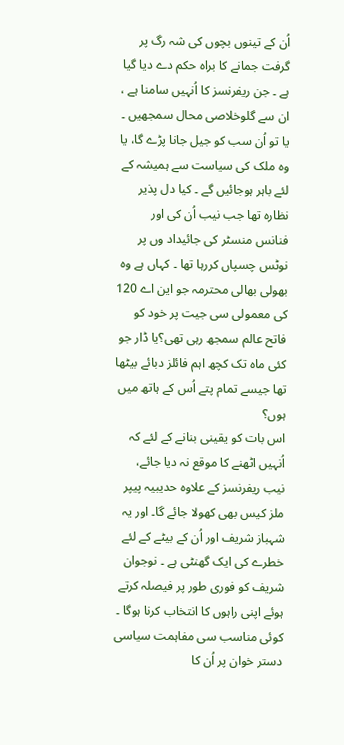اُن کے تینوں بچوں کی شہ رگ پر گرفت جمانے کا براہ حکم دے دیا گیا ہے ۔ جن ریفرنسز کا اُنہیں سامنا ہے ، ان سے گلوخلاصی محال سمجھیں ۔ یا تو اُن سب کو جیل جانا پڑے گا، یا وہ ملک کی سیاست سے ہمیشہ کے لئے باہر ہوجائیں گے ۔ کیا دل پذیر نظارہ تھا جب نیب اُن کی اور فنانس منسٹر کی جائیداد وں پر نوٹس چسپاں کررہا تھا ۔ کہاں ہے وہ بھولی بھالی محترمہ جو این اے 120 کی معمولی سی جیت پر خود کو فاتح عالم سمجھ رہی تھی؟یا ڈار جو کئی ماہ تک کچھ اہم فائلز دبائے بیٹھا تھا جیسے تمام پتے اُس کے ہاتھ میں ہوں؟
اس بات کو یقینی بنانے کے لئے کہ اُنہیں اٹھنے کا موقع نہ دیا جائے، نیب ریفرنسز کے علاوہ حدیبیہ پیپر ملز کیس بھی کھولا جائے گا۔ اور یہ شہباز شریف اور اُن کے بیٹے کے لئے خطرے کی ایک گھنٹی ہے ۔ نوجوان شریف کو فوری طور پر فیصلہ کرتے ہوئے اپنی راہوں کا انتخاب کرنا ہوگا ۔ کوئی مناسب سی مفاہمت سیاسی دستر خوان پر اُن کا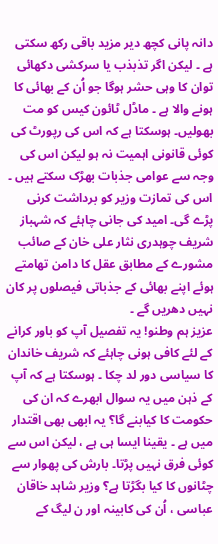دانہ پانی کچھ دیر مزید باقی رکھ سکتی ہے ۔ لیکن اگر تذبذب یا سرکشی دکھائی توان کا وہی حشر ہوگا جو اُن کے بھائی کا ہونے والا ہے ۔ ماڈل ٹائون کیس کو مت بھولیں۔ ہوسکتا ہے کہ اس کی رپورٹ کی کوئی قانونی اہمیت نہ ہو لیکن اس کی وجہ سے عوامی جذبات بھڑک سکتے ہیں ۔ اس کی تمازت وزیر کو برداشت کرنی پڑے گی۔ امید کی جانی چاہئے کہ شہباز شریف چوہدری نثار علی خان کے صائب مشورے کے مطابق عقل کا دامن تھامتے ہوئے اپنے بھائی کے جذباتی فیصلوں پر کان نہیں دھریں گے ۔
عزیز ہم وطنو! یہ تفصیل آپ کو باور کرانے کے لئے کافی ہونی چاہئے کہ شریف خاندان کا سیاسی دور لد چکا ۔ ہوسکتا ہے کہ آپ کے ذہن میں یہ سوال ابھرے کہ ان کی حکومت کا کیابنے گا؟ یہ ابھی بھی اقتدار میں ہے ۔ یقینا ایسا ہی ہے ، لیکن اس سے کوئی فرق نہیں پڑتا۔ بارش کی پھوار سے چٹانوں کا کیا بگڑتا ہے؟ وزیر شاہد خاقان عباسی ، اُن کی کابینہ اور ن لیگ کے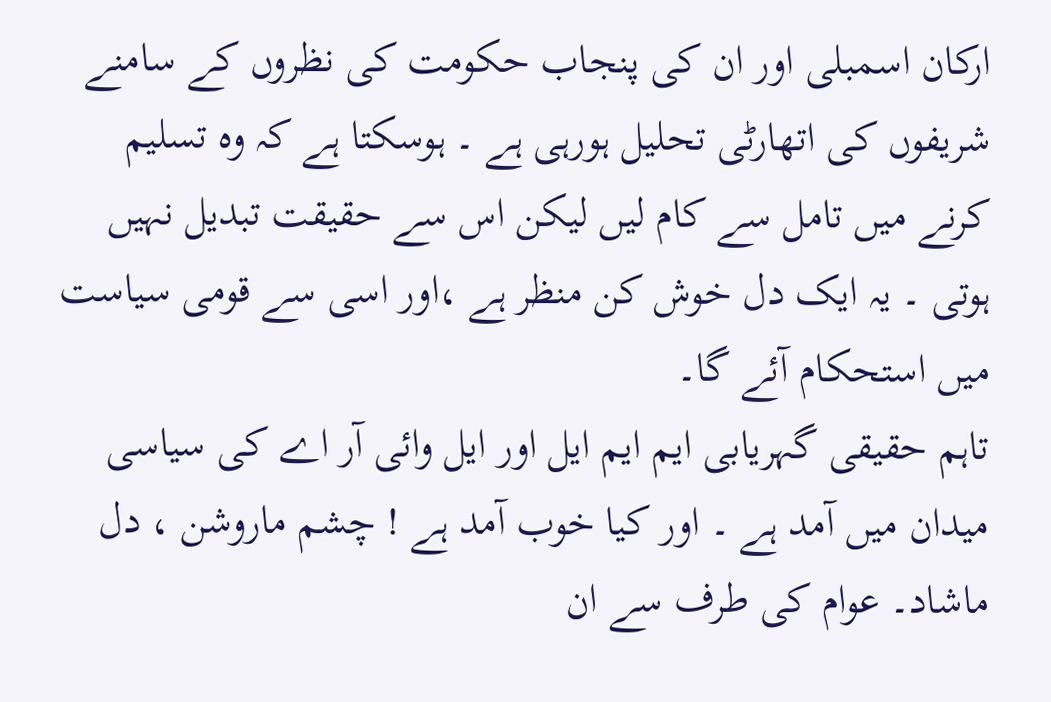ارکان اسمبلی اور ان کی پنجاب حکومت کی نظروں کے سامنے شریفوں کی اتھارٹی تحلیل ہورہی ہے ۔ ہوسکتا ہے کہ وہ تسلیم کرنے میں تامل سے کام لیں لیکن اس سے حقیقت تبدیل نہیں ہوتی ۔ یہ ایک دل خوش کن منظر ہے ،اور اسی سے قومی سیاست میں استحکام آئے گا۔
تاہم حقیقی گہریابی ایم ایم ایل اور ایل وائی آر اے کی سیاسی میدان میں آمد ہے ۔ اور کیا خوب آمد ہے ! چشم ماروشن ، دل ماشاد۔ عوام کی طرف سے ان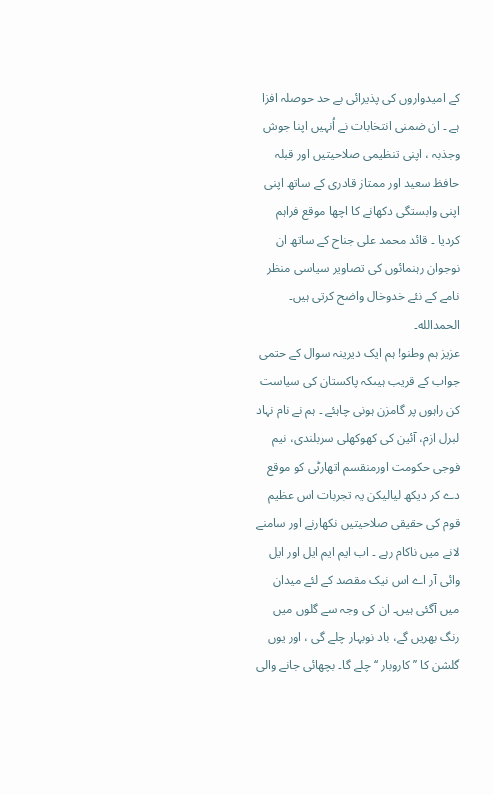کے امیدواروں کی پذیرائی بے حد حوصلہ افزا ہے ۔ ان ضمنی انتخابات نے اُنہیں اپنا جوش وجذبہ ، اپنی تنظیمی صلاحیتیں اور قبلہ حافظ سعید اور ممتاز قادری کے ساتھ اپنی اپنی وابستگی دکھانے کا اچھا موقع فراہم کردیا ۔ قائد محمد علی جناح کے ساتھ ان نوجوان رہنمائوں کی تصاویر سیاسی منظر نامے کے نئے خدوخال واضح کرتی ہیں۔ الحمدالله۔
عزیز ہم وطنو! ہم ایک دیرینہ سوال کے حتمی جواب کے قریب ہیںکہ پاکستان کی سیاست کن راہوں پر گامزن ہونی چاہئے ۔ ہم نے نام نہاد لبرل ازم، آئین کی کھوکھلی سربلندی، نیم فوجی حکومت اورمنقسم اتھارٹی کو موقع دے کر دیکھ لیالیکن یہ تجربات اس عظیم قوم کی حقیقی صلاحیتیں نکھارنے اور سامنے لانے میں ناکام رہے ۔ اب ایم ایم ایل اور ایل وائی آر اے اس نیک مقصد کے لئے میدان میں آگئی ہیں۔ ان کی وجہ سے گلوں میں رنگ بھریں گے، باد نوبہار چلے گی ، اور یوں گلشن کا ’’کاروبار ‘‘چلے گا۔ بچھائی جانے والی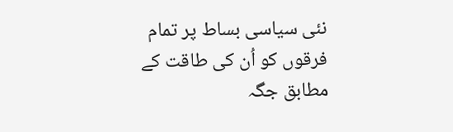نئی سیاسی بساط پر تمام فرقوں کو اُن کی طاقت کے مطابق جگہ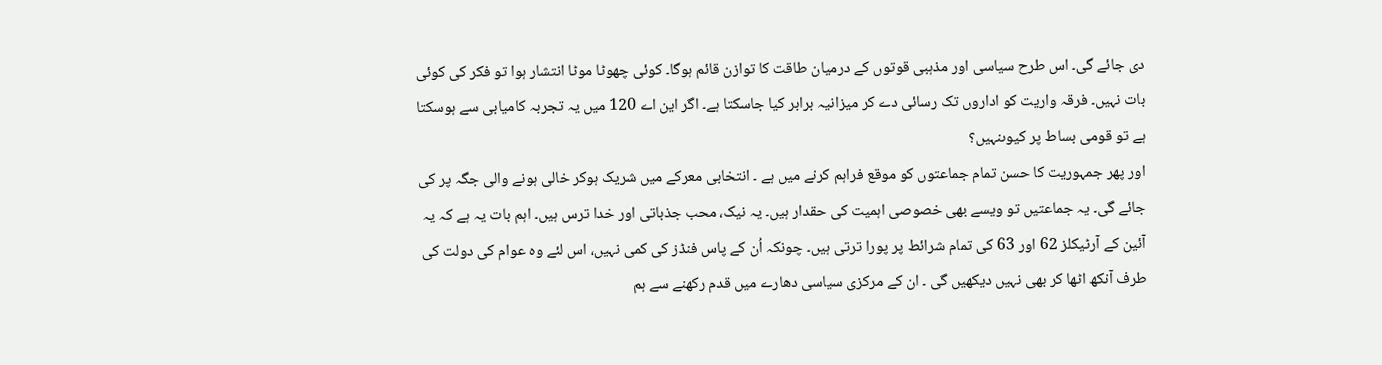دی جائے گی۔ اس طرح سیاسی اور مذہبی قوتوں کے درمیان طاقت کا توازن قائم ہوگا۔ کوئی چھوٹا موٹا انتشار ہوا تو فکر کی کوئی بات نہیں۔ فرقہ واریت کو اداروں تک رسائی دے کر میزانیہ برابر کیا جاسکتا ہے۔ اگر این اے 120 میں یہ تجربہ کامیابی سے ہوسکتا ہے تو قومی بساط پر کیوںنہیں؟
اور پھر جمہوریت کا حسن تمام جماعتوں کو موقع فراہم کرنے میں ہے ۔ انتخابی معرکے میں شریک ہوکر خالی ہونے والی جگہ پر کی جائے گی۔ یہ جماعتیں تو ویسے بھی خصوصی اہمیت کی حقدار ہیں۔ یہ نیک، محب جذباتی اور خدا ترس ہیں۔ اہم بات یہ ہے کہ یہ آئین کے آرٹیکلز 62 اور 63 کی تمام شرائط پر پورا ترتی ہیں۔ چونکہ اُن کے پاس فنڈز کی کمی نہیں، اس لئے وہ عوام کی دولت کی طرف آنکھ اٹھا کر بھی نہیں دیکھیں گی ۔ ان کے مرکزی سیاسی دھارے میں قدم رکھنے سے ہم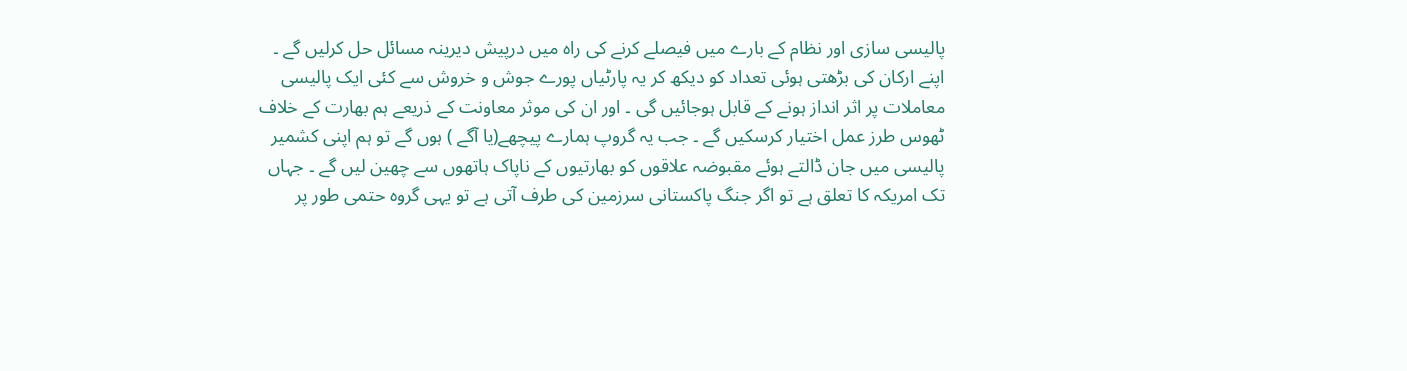پالیسی سازی اور نظام کے بارے میں فیصلے کرنے کی راہ میں درپیش دیرینہ مسائل حل کرلیں گے ۔
اپنے ارکان کی بڑھتی ہوئی تعداد کو دیکھ کر یہ پارٹیاں پورے جوش و خروش سے کئی ایک پالیسی معاملات پر اثر انداز ہونے کے قابل ہوجائیں گی ۔ اور ان کی موثر معاونت کے ذریعے ہم بھارت کے خلاف ٹھوس طرز عمل اختیار کرسکیں گے ۔ جب یہ گروپ ہمارے پیچھے(یا آگے ) ہوں گے تو ہم اپنی کشمیر پالیسی میں جان ڈالتے ہوئے مقبوضہ علاقوں کو بھارتیوں کے ناپاک ہاتھوں سے چھین لیں گے ۔ جہاں تک امریکہ کا تعلق ہے تو اگر جنگ پاکستانی سرزمین کی طرف آتی ہے تو یہی گروہ حتمی طور پر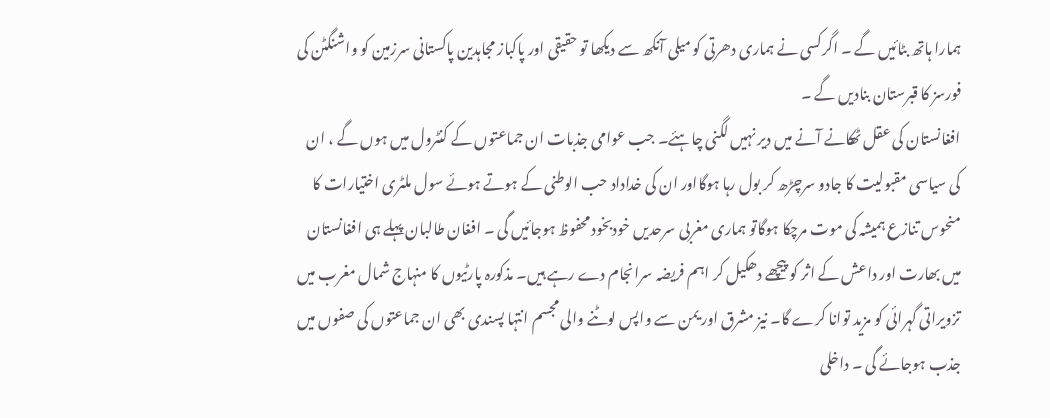ہمارا ہاتھ بٹائیں گے ۔ اگرکسی نے ہماری دھرتی کو میلی آنکھ سے دیکھا تو حقیقی اور پاکباز مجاہدین پاکستانی سرزمین کو واشنگٹن کی فورسز کا قبرستان بنادیں گے ۔
افغانستان کی عقل ٹھکانے آنے میں دیر نہیں لگنی چاہئے۔ جب عوامی جذبات ان جماعتوں کے کنٹرول میں ہوں گے ، ان کی سیاسی مقبولیت کا جادو سرچڑھ کر بول رہا ہوگااور ان کی خداداد حب الوطنی کے ہوتے ہوئے سول ملٹری اختیارات کا منحوس تنازع ہمیشہ کی موت مرچکا ہوگاتو ہماری مغربی سرحدیں خودبخود محفوظ ہوجائیں گی ۔ افغان طالبان پہلے ہی افغانستان میں بھارت اور داعش کے اثر کو پیچھے دھکیل کر اہم فریضہ سرانجام دے رہے ہیں۔ مذکورہ پارٹیوں کا منہاج شمال مغرب میں تزویراتی گہرائی کو مزید توانا کرے گا۔ نیز مشرق اور یمن سے واپس لوٹنے والی مجسم انتہا پسندی بھی ان جماعتوں کی صفوں میں جذب ہوجائے گی ۔ داخلی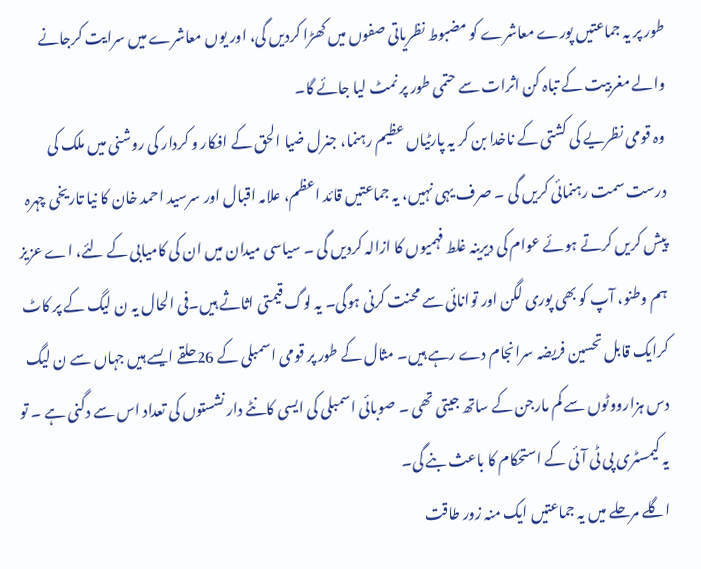طور پر یہ جماعتیں پورے معاشرے کو مضبوط نظریاتی صفوں میں کھڑا کردیں گی، اور یوں معاشرے میں سرایت کرجانے والے مغربیت کے تباہ کن اثرات سے حتمی طور پر نمٹ لیا جائے گا۔
وہ قومی نظریے کی کشتی کے ناخدا بن کر یہ پارٹیاں عظیم رہنما، جنرل ضیا الحق کے افکار و کردار کی روشنی میں ملک کی درست سمت رہنمائی کریں گی ۔ صرف یہی نہیں، یہ جماعتیں قائد اعظم، علامہ اقبال اور سرسید احمد خان کا نیا تاریخی چہرہ پیش کریں کرتے ہوئے عوام کی دیرینہ غلط فہمیوں کا ازالہ کردیں گی ۔ سیاسی میدان میں ان کی کامیابی کے لئے، اے عزیز ہم وطنو، آپ کو بھی پوری لگن اور توانائی سے محنت کرنی ہوگی۔ یہ لوگ قیمتی اثاثے ہیں۔فی الحال یہ ن لیگ کے پر کاٹ کرایک قابل تحسین فریضہ سرانجام دے رہے ہیں۔ مثال کے طور پر قومی اسمبلی کے 26حلقے ایسے ہیں جہاں سے ن لیگ دس ہزارووٹوں سے کم مارجن کے ساتھ جیتی تھی ۔ صوبائی اسمبلی کی ایسی کانٹے دار نشستوں کی تعداد اس سے دگنی ہے ۔ تو یہ کیمسٹری پی ٹی آئی کے استحکام کا باعث بنے گی۔
اگلے مرحلے میں یہ جماعتیں ایک منہ زور طاقت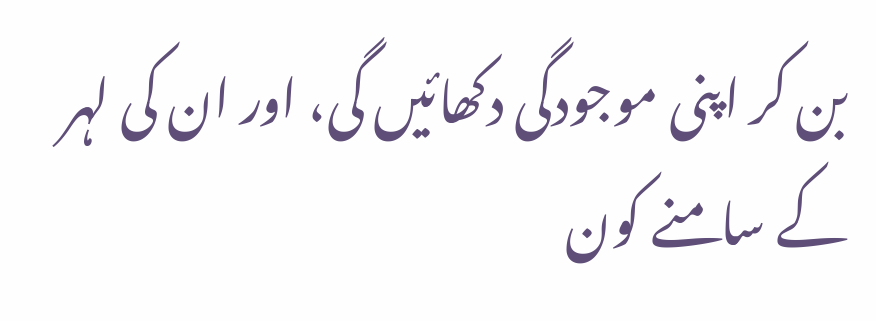بن کر اپنی موجودگی دکھائیں گی، اور ان کی لہر کے سامنے کون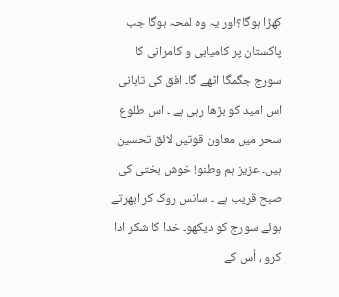کھڑا ہوگا؟اور یہ وہ لمحہ ہوگا جب پاکستان پر کامیابی و کامرانی کا سورج جگمگا اٹھے گا۔ افق کی تابانی اس امید کو بڑھا رہی ہے ۔ اس طلوع سحر میں معاون قوتیں لائق تحسین ہیں۔ عزیز ہم وطنو! خوش بختی کی صبح قریب ہے ۔ سانس روک کر ابھرتے ہوئے سورج کو دیکھو۔ خدا کا شکر ادا کرو ، اُس کے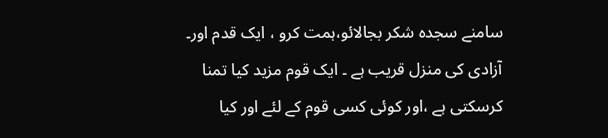سامنے سجدہ شکر بجالائو،ہمت کرو ، ایک قدم اور۔ آزادی کی منزل قریب ہے ۔ ایک قوم مزید کیا تمنا کرسکتی ہے ،اور کوئی کسی قوم کے لئے اور کیا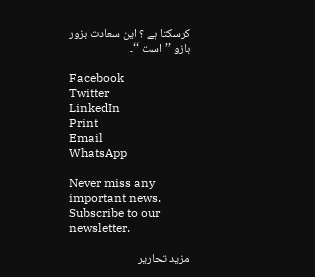کرسکتا ہے ؟ این سعادت بزور بازو ’’است ‘‘۔

Facebook
Twitter
LinkedIn
Print
Email
WhatsApp

Never miss any important news. Subscribe to our newsletter.

مزید تحاریر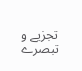تجزیے و تبصرے